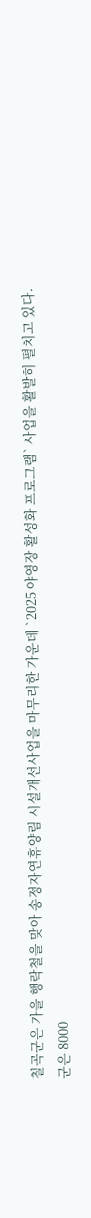칠곡군은 가을 행락철을 맞아 송정자연휴양림 시설개선사업을 마무리한 가운데 `2025 야영장 활성화 프로그램` 사업을 활발히 펼치고 있다.
군은 8000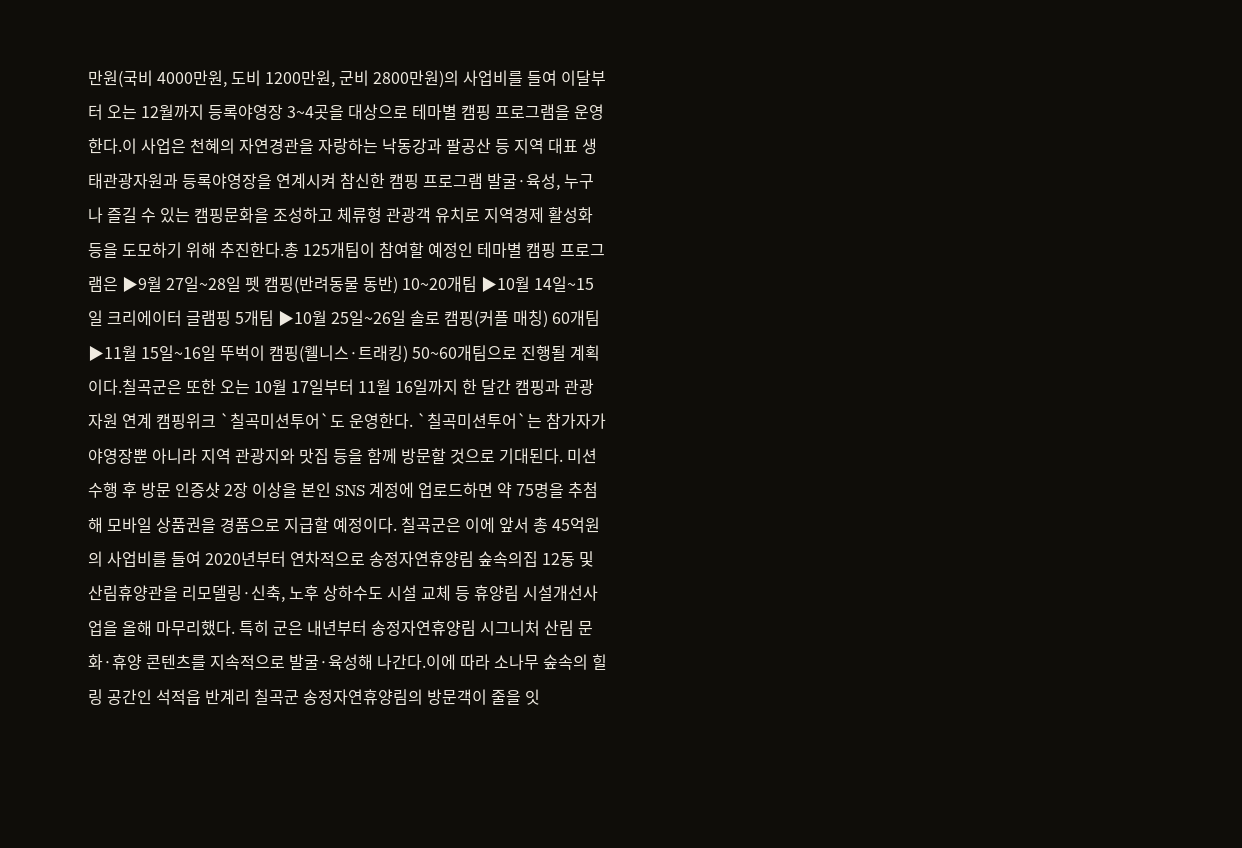만원(국비 4000만원, 도비 1200만원, 군비 2800만원)의 사업비를 들여 이달부터 오는 12월까지 등록야영장 3~4곳을 대상으로 테마별 캠핑 프로그램을 운영한다.이 사업은 천혜의 자연경관을 자랑하는 낙동강과 팔공산 등 지역 대표 생태관광자원과 등록야영장을 연계시켜 참신한 캠핑 프로그램 발굴·육성, 누구나 즐길 수 있는 캠핑문화을 조성하고 체류형 관광객 유치로 지역경제 활성화 등을 도모하기 위해 추진한다.총 125개팀이 참여할 예정인 테마별 캠핑 프로그램은 ▶9월 27일~28일 펫 캠핑(반려동물 동반) 10~20개팀 ▶10월 14일~15일 크리에이터 글램핑 5개팀 ▶10월 25일~26일 솔로 캠핑(커플 매칭) 60개팀 ▶11월 15일~16일 뚜벅이 캠핑(웰니스·트래킹) 50~60개팀으로 진행될 계획이다.칠곡군은 또한 오는 10월 17일부터 11월 16일까지 한 달간 캠핑과 관광자원 연계 캠핑위크 `칠곡미션투어`도 운영한다. `칠곡미션투어`는 참가자가 야영장뿐 아니라 지역 관광지와 맛집 등을 함께 방문할 것으로 기대된다. 미션 수행 후 방문 인증샷 2장 이상을 본인 SNS 계정에 업로드하면 약 75명을 추첨해 모바일 상품권을 경품으로 지급할 예정이다. 칠곡군은 이에 앞서 총 45억원의 사업비를 들여 2020년부터 연차적으로 송정자연휴양림 숲속의집 12동 및 산림휴양관을 리모델링·신축, 노후 상하수도 시설 교체 등 휴양림 시설개선사업을 올해 마무리했다. 특히 군은 내년부터 송정자연휴양림 시그니처 산림 문화·휴양 콘텐츠를 지속적으로 발굴·육성해 나간다.이에 따라 소나무 숲속의 힐링 공간인 석적읍 반계리 칠곡군 송정자연휴양림의 방문객이 줄을 잇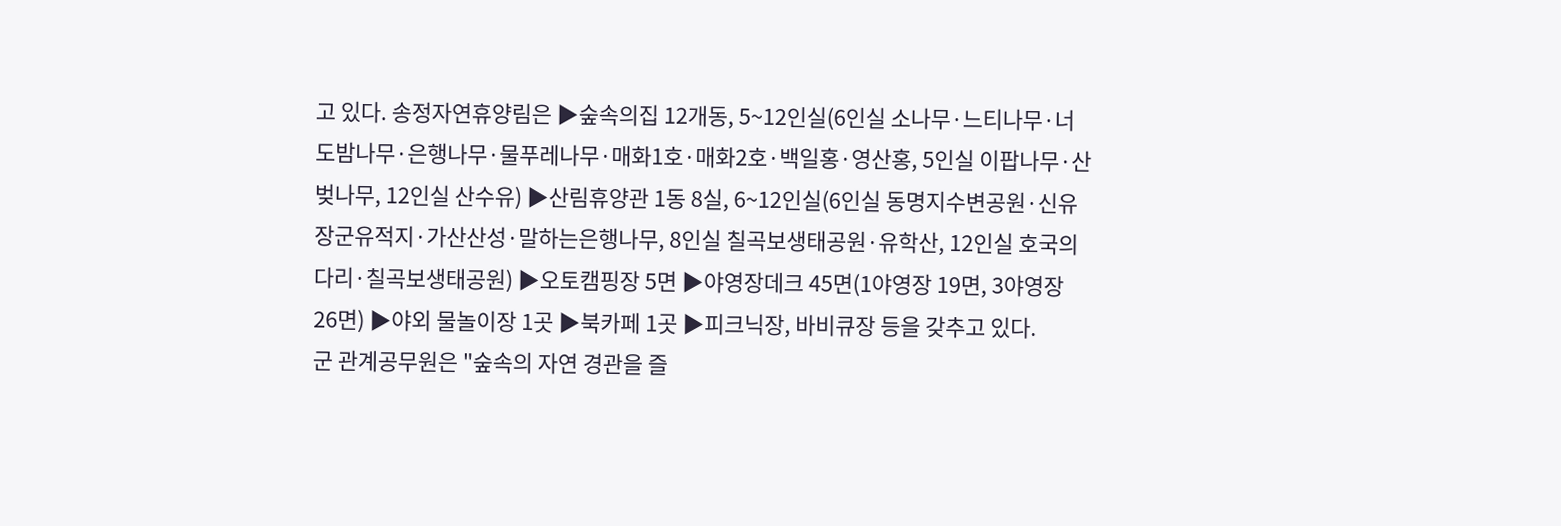고 있다. 송정자연휴양림은 ▶숲속의집 12개동, 5~12인실(6인실 소나무·느티나무·너도밤나무·은행나무·물푸레나무·매화1호·매화2호·백일홍·영산홍, 5인실 이팝나무·산벚나무, 12인실 산수유) ▶산림휴양관 1동 8실, 6~12인실(6인실 동명지수변공원·신유장군유적지·가산산성·말하는은행나무, 8인실 칠곡보생태공원·유학산, 12인실 호국의다리·칠곡보생태공원) ▶오토캠핑장 5면 ▶야영장데크 45면(1야영장 19면, 3야영장 26면) ▶야외 물놀이장 1곳 ▶북카페 1곳 ▶피크닉장, 바비큐장 등을 갖추고 있다.
군 관계공무원은 "숲속의 자연 경관을 즐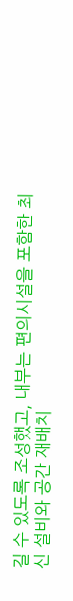길 수 있도록 조성했고, 내부는 편의시설을 포함한 최신 설비와 공간 재배치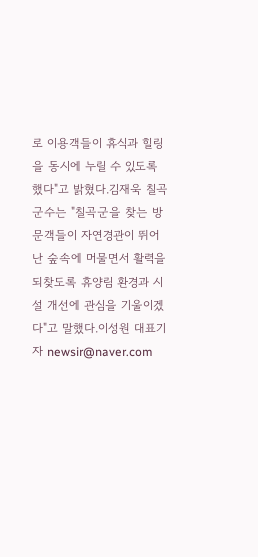로 이용객들이 휴식과 힐링을 동시에 누릴 수 있도록 했다"고 밝혔다.김재욱 칠곡군수는 "칠곡군을 찾는 방문객들이 자연경관이 뛰어난 숲속에 머물면서 활력을 되찾도록 휴양림 환경과 시설 개선에 관심을 기울이겠다"고 말했다.이성원 대표기자 newsir@naver.com